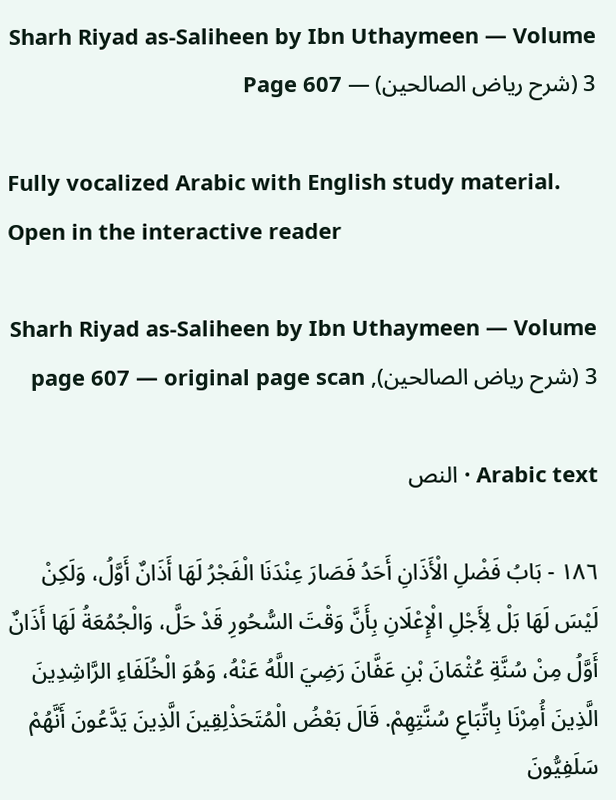Sharh Riyad as-Saliheen by Ibn Uthaymeen — Volume 3 (شرح رياض الصالحين) — Page 607

Fully vocalized Arabic with English study material. Open in the interactive reader

Sharh Riyad as-Saliheen by Ibn Uthaymeen — Volume 3 (شرح رياض الصالحين), page 607 — original page scan

Arabic text · النص

١٨٦ - بَابُ فَضْلِ الْأَذَانِ أَحَدُ فَصَارَ عِنْدَنَا الْفَجْرُ لَهَا أَذَانٌ أَوَّلُ، وَلَكِنْ لَيْسَ لَهَا بَلْ لِأَجْلِ الْإِعْلَانِ بِأَنَّ وَقْتَ السُّحُورِ قَدْ حَلَّ، وَالْجُمُعَةُ لَهَا أَذَانٌ أَوَّلُ مِنْ سُنَّةِ عُثْمَانَ بْنِ عَفَّانَ رَضِيَ اللَّهُ عَنْهُ، وَهُوَ الْخُلَفَاءِ الرَّاشِدِينَ الَّذِينَ أُمِرْنَا بِاتِّبَاعِ سُنَّتِهِمْ. قَالَ بَعْضُ الْمُتَحَذْلِقِينَ الَّذِينَ يَدَّعُونَ أَنَّهُمْ سَلَفِيُّونَ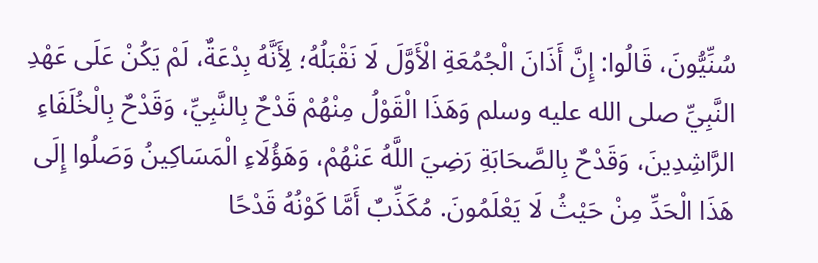سُنِّيُّونَ، قَالُوا: إِنَّ أَذَانَ الْجُمُعَةِ الْأَوَّلَ لَا نَقْبَلُهُ؛ لِأَنَّهُ بِدْعَةٌ، لَمْ يَكُنْ عَلَى عَهْدِ النَّبِيِّ صلى الله عليه وسلم وَهَذَا الْقَوْلُ مِنْهُمْ قَدْحٌ بِالنَّبِيِّ، وَقَدْحٌ بِالْخُلَفَاءِ الرَّاشِدِينَ، وَقَدْحٌ بِالصَّحَابَةِ رَضِيَ اللَّهُ عَنْهُمْ، وَهَؤُلَاءِ الْمَسَاكِينُ وَصَلُوا إِلَى هَذَا الْحَدِّ مِنْ حَيْثُ لَا يَعْلَمُونَ. مُكَذِّبٌ أَمَّا كَوْنُهُ قَدْحًا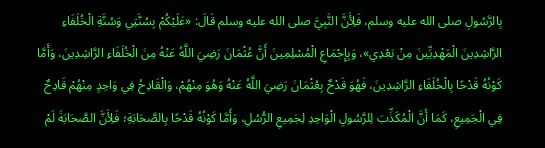بِالرَّسُولِ صلى الله عليه وسلم، فَلِأَنَّ النَّبِيَّ صلى الله عليه وسلم قَالَ: «عَلَيْكُمْ بِسُنَّتِي وَسُنَّةِ الْخُلَفَاءِ الرَّاشِدِينَ الْمَهْدِيِّينَ مِنْ بَعْدِي»، وَبِإِجْمَاعِ الْمُسْلِمِينَ أَنَّ عُثْمَانَ رَضِيَ اللَّهُ عَنْهُ مِنَ الْخُلَفَاءِ الرَّاشِدِينَ، وَأَمَّا كَوْنُهُ قَدْحًا بِالْخُلَفَاءِ الرَّاشِدِينَ، فَهُوَ قَدْحٌ بِعُثْمَانَ رَضِيَ اللَّهُ عَنْهُ وَهُوَ مِنْهُمْ، وَالْقَادِحُ فِي وَاحِدٍ مِنْهُمْ قَادِحٌ فِي الْجَمِيعِ، كَمَا أَنَّ الْمُكَذِّبَ لِلرَّسُولِ الْوَاحِدِ لِجَمِيعِ الرُّسُلِ، وَأَمَّا كَوْنُهُ قَدْحًا بِالصَّحَابَةِ؛ فَلِأَنَّ الصَّحَابَةَ لَمْ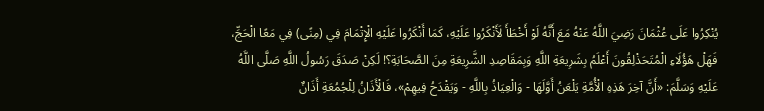يُنْكِرُوا عَلَى عُثْمَانَ رَضِيَ اللَّهُ عَنْهُ مَعَ أَنَّهُ لَوْ أَخْطَأَ لَأَنْكَرُوا عَلَيْهِ، كَمَا أَنْكَرُوا عَلَيْهِ الْإِتْمَامَ فِي (مِنًى) فِي مَعًا الْحَجِّ، فَهَلْ هَؤُلَاءِ الْمُتَحَذْلِقُونَ أَعْلَمُ بِشَرِيعَةِ اللَّهِ وَبِمَقَاصِدِ الشَّرِيعَةِ مِنَ الصَّحَابَةِ؟! لَكِنْ صَدَقَ رَسُولُ اللَّهِ صَلَّى اللَّهُ عَلَيْهِ وَسَلَّمَ: «أَنَّ آخِرَ هَذِهِ الْأُمَّةِ يَلْعَنُ أَوَّلَهَا - وَالْعِيَاذُ بِاللَّهِ - وَيَقْدَحُ فِيهِمْ»، فَالْأَذَانُ لِلْجُمُعَةِ أَذَانٌ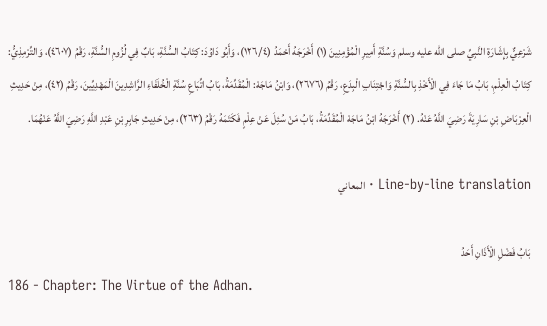شَرْعِيٌّ بِإِشَارَةِ النَّبِيِّ صلى الله عليه وسلم وَسُنَّةِ أَمِيرِ الْمُؤْمِنِينَ (١) أَخْرَجَهُ أَحْمَدُ (١٢٦/٤)، وَأَبُو دَاوُدَ: كِتَابُ السُّنَّةِ، بَابٌ فِي لُزُومِ السُّنَّةِ، رَقْمُ (٤٦٠٧)، وَالتِّرْمِذِيُّ: كِتَابُ الْعِلْمِ، بَابُ مَا جَاءَ فِي الْأَخْذِ بِالسُّنَّةِ وَاجْتِنَابِ الْبِدَعِ، رَقْمُ (٢٦٧٦)، وَابْنُ مَاجَهْ: الْمُقَدِّمَةُ، بَابُ اتِّبَاعِ سُنَّةِ الْخُلَفَاءِ الرَّاشِدِينَ الْمَهْدِيِّينَ، رَقْمُ (٤٢)، مِنْ حَدِيثِ الْعِرْبَاضِ بْنِ سَارِيَةَ رَضِيَ اللَّهُ عَنْهُ. (٢) أَخْرَجَهُ ابْنُ مَاجَهْ الْمُقَدِّمَةُ، بَابُ مَنْ سُئِلَ عَنْ عِلْمٍ فَكَتَمَهُ رَقْمُ (٢٦٣)، مِنْ حَدِيثِ جَابِرِ بْنِ عَبْدِ اللَّهِ رَضِيَ اللَّهُ عَنْهُمَا.

Line-by-line translation · المعاني

بَابُ فَضْلِ الْأَذَانِ أَحَدُ
186 - Chapter: The Virtue of the Adhan.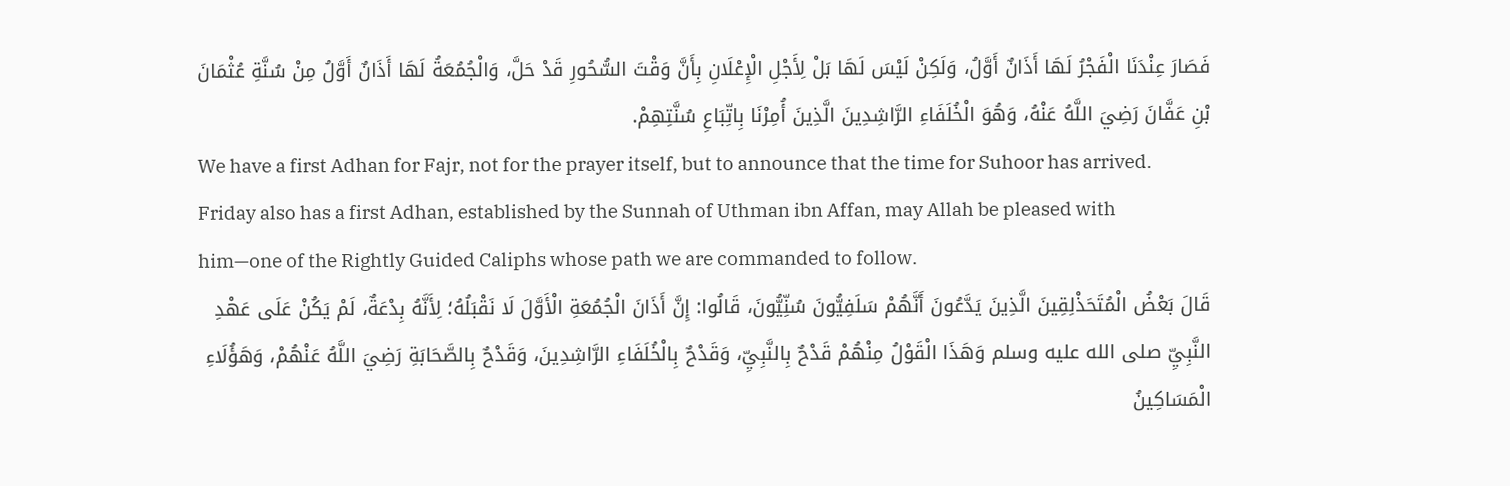فَصَارَ عِنْدَنَا الْفَجْرُ لَهَا أَذَانٌ أَوَّلُ، وَلَكِنْ لَيْسَ لَهَا بَلْ لِأَجْلِ الْإِعْلَانِ بِأَنَّ وَقْتَ السُّحُورِ قَدْ حَلَّ، وَالْجُمُعَةُ لَهَا أَذَانٌ أَوَّلُ مِنْ سُنَّةِ عُثْمَانَ بْنِ عَفَّانَ رَضِيَ اللَّهُ عَنْهُ، وَهُوَ الْخُلَفَاءِ الرَّاشِدِينَ الَّذِينَ أُمِرْنَا بِاتِّبَاعِ سُنَّتِهِمْ.
We have a first Adhan for Fajr, not for the prayer itself, but to announce that the time for Suhoor has arrived. Friday also has a first Adhan, established by the Sunnah of Uthman ibn Affan, may Allah be pleased with him—one of the Rightly Guided Caliphs whose path we are commanded to follow.
قَالَ بَعْضُ الْمُتَحَذْلِقِينَ الَّذِينَ يَدَّعُونَ أَنَّهُمْ سَلَفِيُّونَ سُنِّيُّونَ، قَالُوا: إِنَّ أَذَانَ الْجُمُعَةِ الْأَوَّلَ لَا نَقْبَلُهُ؛ لِأَنَّهُ بِدْعَةٌ، لَمْ يَكُنْ عَلَى عَهْدِ النَّبِيِّ صلى الله عليه وسلم وَهَذَا الْقَوْلُ مِنْهُمْ قَدْحٌ بِالنَّبِيِّ، وَقَدْحٌ بِالْخُلَفَاءِ الرَّاشِدِينَ، وَقَدْحٌ بِالصَّحَابَةِ رَضِيَ اللَّهُ عَنْهُمْ، وَهَؤُلَاءِ الْمَسَاكِينُ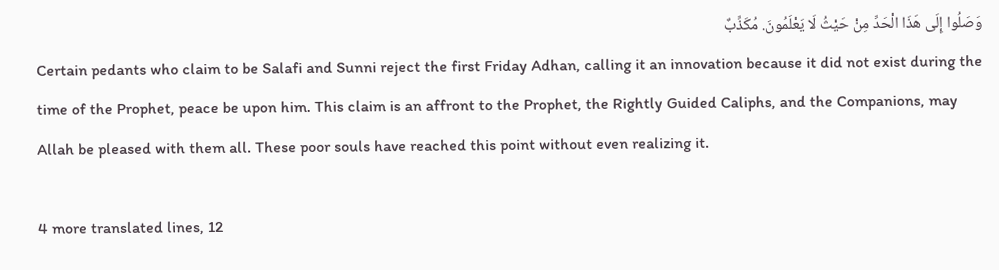وَصَلُوا إِلَى هَذَا الْحَدِّ مِنْ حَيْثُ لَا يَعْلَمُونَ. مُكَذِّبٌ
Certain pedants who claim to be Salafi and Sunni reject the first Friday Adhan, calling it an innovation because it did not exist during the time of the Prophet, peace be upon him. This claim is an affront to the Prophet, the Rightly Guided Caliphs, and the Companions, may Allah be pleased with them all. These poor souls have reached this point without even realizing it.

4 more translated lines, 12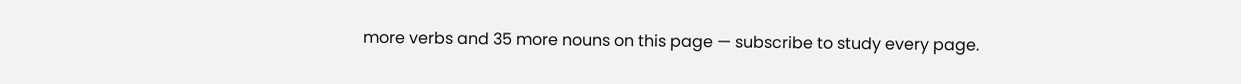more verbs and 35 more nouns on this page — subscribe to study every page.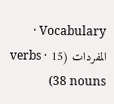Vocabulary · المفردات (15 verbs · 38 nouns)